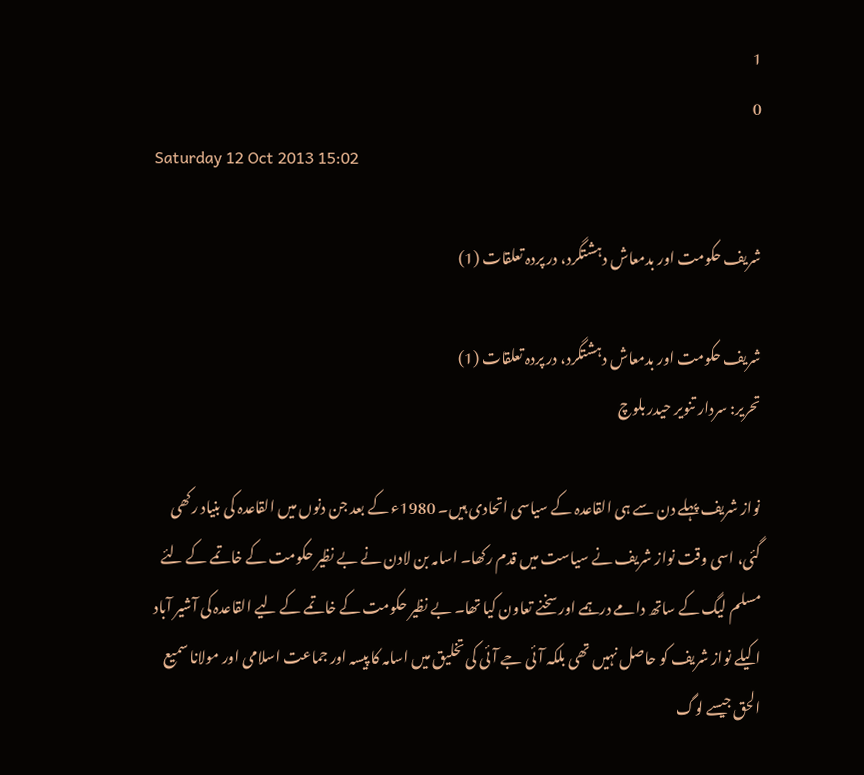1
0
Saturday 12 Oct 2013 15:02

شریف حکومت اور بدمعاش دہشتگرد، در پردہ تعلقات (1)

شریف حکومت اور بدمعاش دہشتگرد، در پردہ تعلقات (1)
تحریر: سردار تنویر حیدر بلوچ

نواز شریف پہلے دن سے ہی القاعدہ کے سیاسی اتحادی ہیں۔ 1980ء کے بعد جن دنوں میں القاعدہ کی بنیاد رکھی گئی، اسی وقت نواز شریف نے سیاست میں قدم رکھا۔ اسامہ بن لادن نے بے نظیر حکومت کے خاتمے کے لئے مسلم لیگ کے ساتھ دامے درہمے اور سخنے تعاون کیا تھا۔ بے نظیر حکومت کے خاتمے کے لیے القاعدہ کی آشیر آباد اکیلے نواز شریف کو حاصل نہیں تھی بلکہ آئی جے آئی کی تخلیق میں اسامہ کا پیسہ اور جماعت اسلامی اور مولانا سمیع الحق جیسے لوگ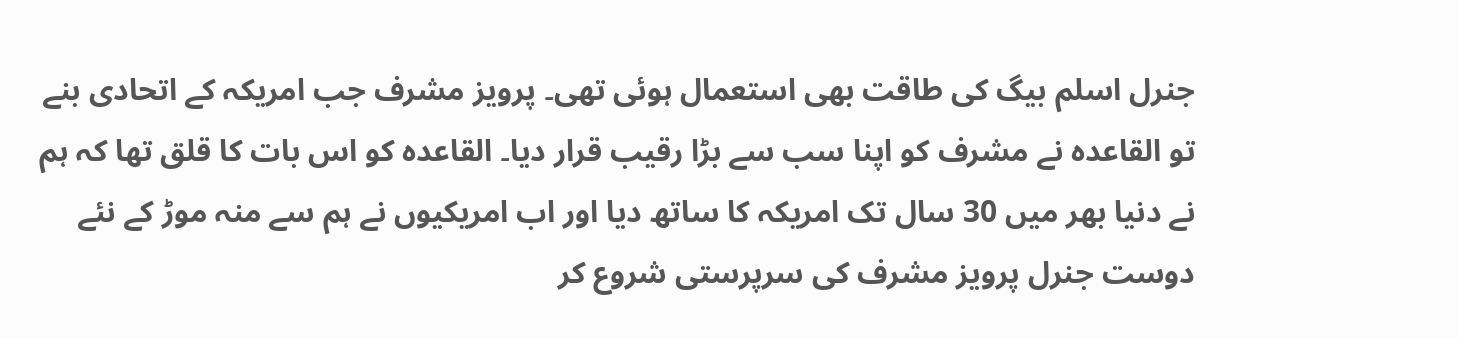جنرل اسلم بیگ کی طاقت بھی استعمال ہوئی تھی۔ پرویز مشرف جب امریکہ کے اتحادی بنے تو القاعدہ نے مشرف کو اپنا سب سے بڑا رقیب قرار دیا۔ القاعدہ کو اس بات کا قلق تھا کہ ہم نے دنیا بھر میں 30 سال تک امریکہ کا ساتھ دیا اور اب امریکیوں نے ہم سے منہ موڑ کے نئے دوست جنرل پرویز مشرف کی سرپرستی شروع کر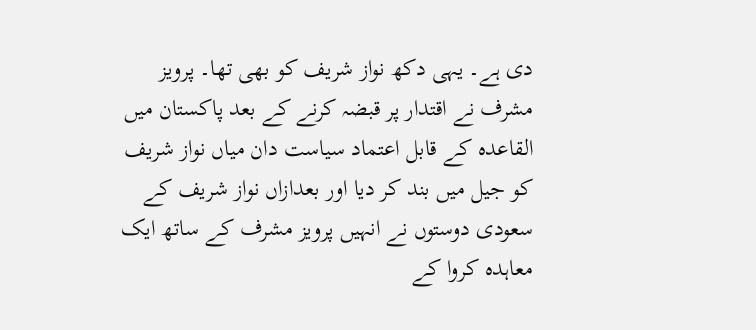دی ہے۔ یہی دکھ نواز شریف کو بھی تھا۔ پرویز مشرف نے اقتدار پر قبضہ کرنے کے بعد پاکستان میں القاعدہ کے قابل اعتماد سیاست دان میاں نواز شریف کو جیل میں بند کر دیا اور بعدازاں نواز شریف کے سعودی دوستوں نے انہیں پرویز مشرف کے ساتھ ایک معاہدہ کروا کے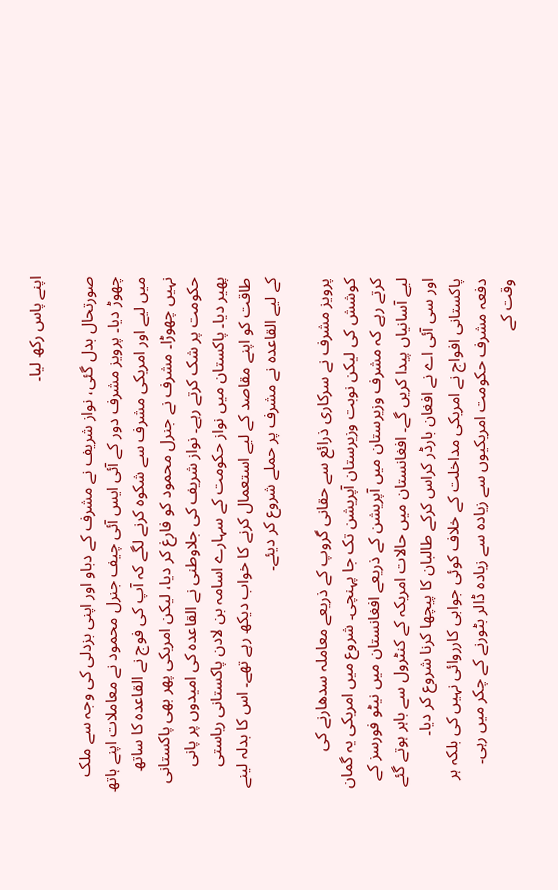اپنے پاس رکھ لیا۔

صورتحال بدل گئی، نواز شریف نے مشرف کے دباو اور اپنی بزدلی کی وجہ سے ملک چھوڑ دیا۔ پرویز مشرف دور کے آئی ایس آئی چیف جنرل محمود نے معاملات اپنے ہاتھ میں لیے اور امریکی مشرف سے شکوہ کرنے لگے کہ آپ کی فوج نے القاعدہ کا ساتھ نہیں چھوڑا۔ مشرف نے جنرل محمود کو فارغ کر دیا، لیکن امریکی پھر بھی پاکستانی حکومت پر شک کرتے رہے۔ نواز شریف کی جلاوطنی نے القاعدہ کی امیدوں پر پانی پھیر دیا۔ پاکستان میں نواز حکومت کے سہارے اسامہ بن لادن پاکستانی ریاستی طاقت کو اپنے مقاصد کے لیے استعمال کرنے کا خواب دیکھ رہے تھے۔ اس کا بدلہ لینے کے لیے القاعدہ نے مشرف پر حملے شروع کر دیئے۔

پرویز مشرف نے سرکاری ذرائع سے حقانی گروپ کے ذریعے معاملہ سدھارنے کی کوشش کی لیکن نوبت وزیرستان آپریشن تک جا پہنچی۔ شروع میں امریکی یہ گمان کرتے رہے کہ مشرف وزیرستان میں آپریشن کے ذریعے افغانستان میں نیٹو فورسز کے لیے آسانیاں پیدا کریں گے۔ افغانستان میں حالات امریکہ کے کنٹرول سے باہر ہوتے گئے اور سی آئی اے نے افغان بارڈر کراس کرکے طالبان کا پیچھا کرنا شروع کر دیا۔ پاکستانی افواج نے امریکی مداخلت کے خلاف کوئی جوابی کارروائی نہیں کی بلکہ ہر دفعہ مشرف حکومت امریکیوں سے زیادہ سے زیادہ ڈالر بٹورنے کے چکر میں رہی۔ وقت کے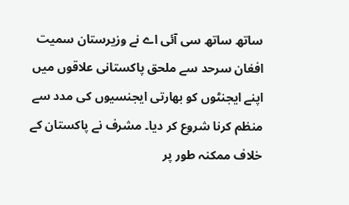ساتھ ساتھ سی آئی اے نے وزیرستان سمیت افغان سرحد سے ملحق پاکستانی علاقوں میں اپنے ایجنٹوں کو بھارتی ایجنسیوں کی مدد سے منظم کرنا شروع کر دیا۔ مشرف نے پاکستان کے خلاف ممکنہ طور پر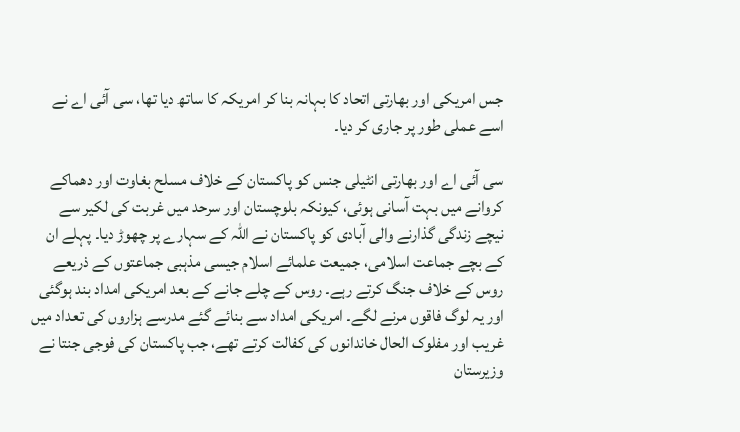جس امریکی اور بھارتی اتحاد کا بہانہ بنا کر امریکہ کا ساتھ دیا تھا، سی آئی اے نے اسے عملی طور پر جاری کر دیا۔

سی آئی اے اور بھارتی انٹیلی جنس کو پاکستان کے خلاف مسلح بغاوت اور دھماکے کروانے میں بہت آسانی ہوئی، کیونکہ بلوچستان اور سرحد میں غربت کی لکیر سے نیچے زندگی گذارنے والی آبادی کو پاکستان نے اللہ کے سہارے پر چھوڑ دیا۔ پہلے ان کے بچے جماعت اسلامی، جمیعت علمائے اسلام جیسی مذہبی جماعتوں کے ذریعے روس کے خلاف جنگ کرتے رہے۔ روس کے چلے جانے کے بعد امریکی امداد بند ہوگئی اور یہ لوگ فاقوں مرنے لگے۔ امریکی امداد سے بنائے گئے مدرسے ہزاروں کی تعداد میں غریب اور مفلوک الحال خاندانوں کی کفالت کرتے تھے، جب پاکستان کی فوجی جنتا نے وزیرستان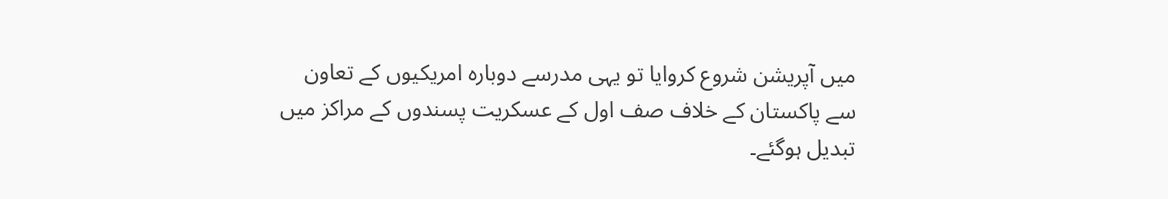میں آپریشن شروع کروایا تو یہی مدرسے دوبارہ امریکیوں کے تعاون سے پاکستان کے خلاف صف اول کے عسکریت پسندوں کے مراکز میں تبدیل ہوگئے۔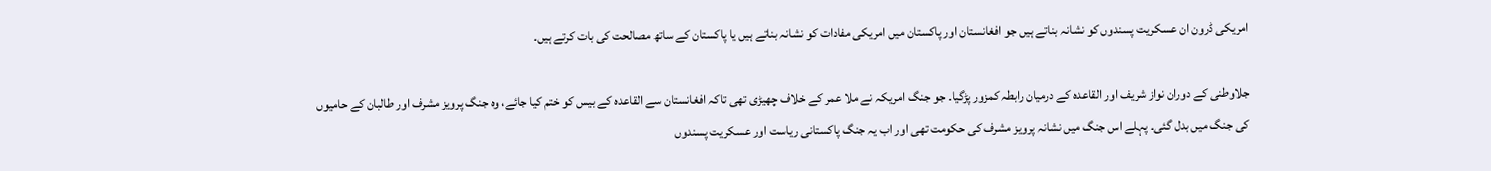امریکی ڈرون ان عسکریت پسندوں کو نشانہ بناتے ہیں جو افغانستان اور پاکستان میں امریکی مفادات کو نشانہ بناتے ہیں یا پاکستان کے ساتھ مصالحت کی بات کرتے ہیں۔

جلاوطنی کے دوران نواز شریف اور القاعدہ کے درمیان رابطہ کمزور پڑگیا۔ جو جنگ امریکہ نے ملا عمر کے خلاف چھیڑی تھی تاکہ افغانستان سے القاعدہ کے بیس کو ختم کیا جائے، وہ جنگ پرویز مشرف اور طالبان کے حامیوں کی جنگ میں بدل گئی۔ پہلے اس جنگ میں نشانہ پرویز مشرف کی حکومت تھی اور اب یہ جنگ پاکستانی ریاست اور عسکریت پسندوں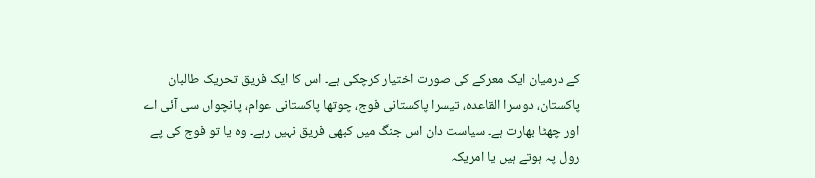کے درمیان ایک معرکے کی صورت اختیار کرچکی ہے۔ اس کا ایک فریق تحریک طالبان پاکستان، دوسرا القاعدہ، تیسرا پاکستانی فوج، چوتھا پاکستانی عوام، پانچواں سی آئی اے اور چھٹا بھارت ہے۔ سیاست دان اس جنگ میں کبھی فریق نہیں رہے۔ وہ یا تو فوج کی پے رول پہ ہوتے ہیں یا امریکہ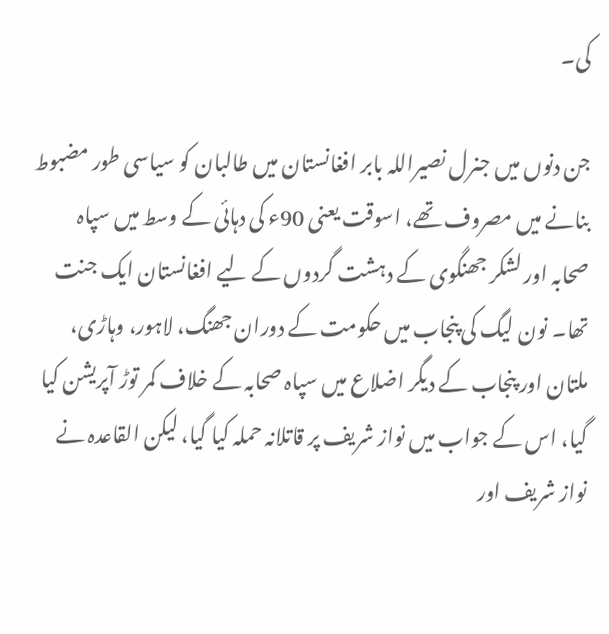کی۔

جن دنوں میں جنرل نصیراللہ بابر افغانستان میں طالبان کو سیاسی طور مضبوط بنانے میں مصروف تھے، اسوقت یعنی 90ء کی دہائی کے وسط میں سپاہ صحابہ اور لشکر جھنگوی کے دہشت گردوں کے لیے افغانستان ایک جنت تھا۔ نون لیگ کی پنجاب میں حکومت کے دوران جھنگ، لاہور، وہاڑی، ملتان اور پنجاب کے دیگر اضلاع میں سپاہ صحابہ کے خلاف کمر توڑ آپریشن کیا گیا، اس کے جواب میں نواز شریف پر قاتلانہ حملہ کیا گیا، لیکن القاعدہ نے نواز شریف اور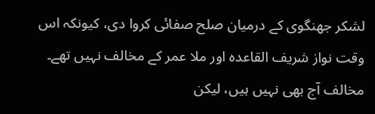لشکر جھنگوی کے درمیان صلح صفائی کروا دی، کیونکہ اس وقت نواز شریف القاعدہ اور ملا عمر کے مخالف نہیں تھے۔ مخالف آج بھی نہیں ہیں، لیکن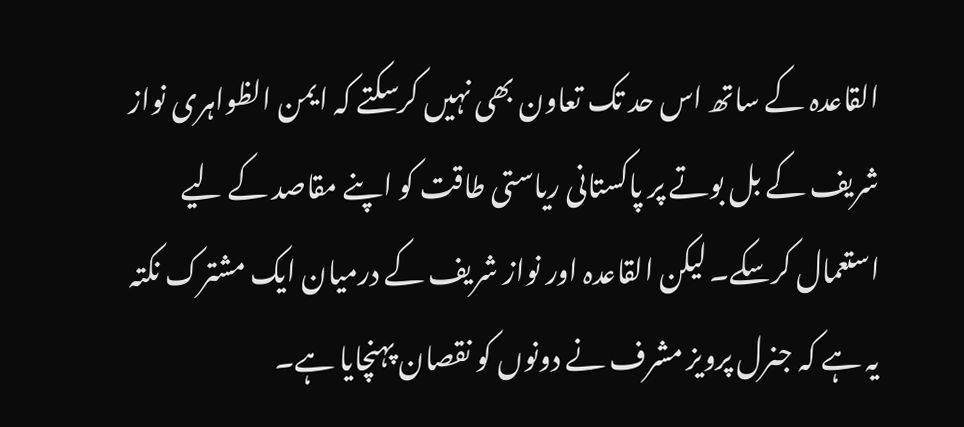القاعدہ کے ساتھ اس حد تک تعاون بھی نہیں کرسکتے کہ ایمن الظواہری نواز شریف کے بل بوتے پر پاکستانی ریاستی طاقت کو اپنے مقاصد کے لیے استعمال کرسکے۔ لیکن القاعدہ اور نواز شریف کے درمیان ایک مشترک نکتہ یہ ہے کہ جنرل پرویز مشرف نے دونوں کو نقصان پہنچایا ہے۔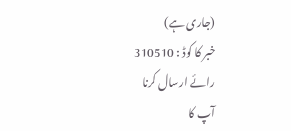(جاری ہے)
خبر کا کوڈ : 310510
رائے ارسال کرنا
آپ کا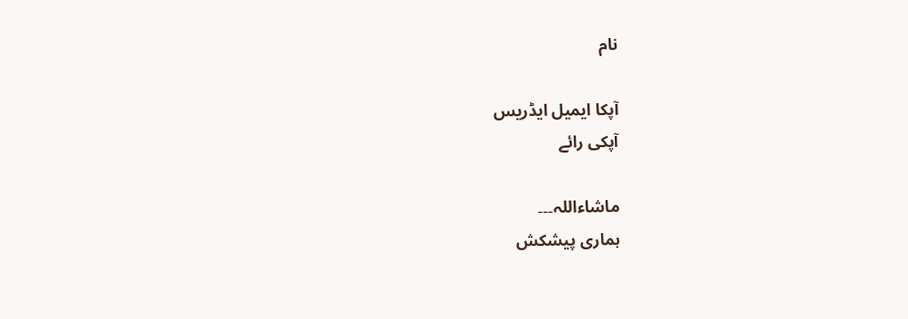نام

آپکا ایمیل ایڈریس
آپکی رائے

ماشاءاللہ۔۔۔
ہماری پیشکش